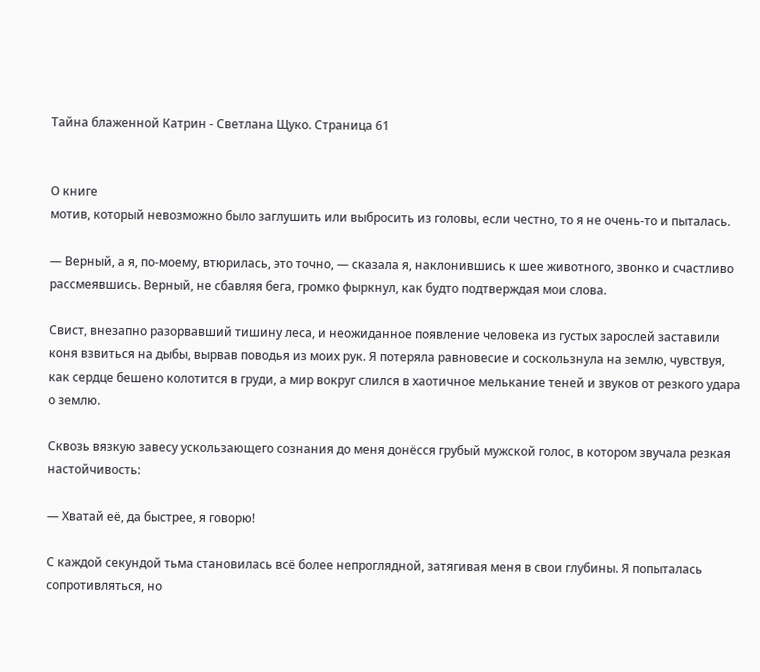Тайна блаженной Катрин - Светлана Щуко. Страница 61


О книге
мотив, который невозможно было заглушить или выбросить из головы, если честно, то я не очень-то и пыталась.

— Верный, а я, по-моему, втюрилась, это точно, — сказала я, наклонившись к шее животного, звонко и счастливо рассмеявшись. Верный, не сбавляя бега, громко фыркнул, как будто подтверждая мои слова.

Свист, внезапно разорвавший тишину леса, и неожиданное появление человека из густых зарослей заставили коня взвиться на дыбы, вырвав поводья из моих рук. Я потеряла равновесие и соскользнула на землю, чувствуя, как сердце бешено колотится в груди, а мир вокруг слился в хаотичное мелькание теней и звуков от резкого удара о землю.

Сквозь вязкую завесу ускользающего сознания до меня донёсся грубый мужской голос, в котором звучала резкая настойчивость:

— Хватай её, да быстрее, я говорю!

С каждой секундой тьма становилась всё более непроглядной, затягивая меня в свои глубины. Я попыталась сопротивляться, но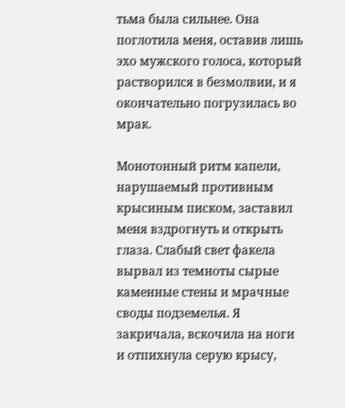тьма была сильнее. Она поглотила меня, оставив лишь эхо мужского голоса, который растворился в безмолвии, и я окончательно погрузилась во мрак.

Монотонный ритм капели, нарушаемый противным крысиным писком, заставил меня вздрогнуть и открыть глаза. Слабый свет факела вырвал из темноты сырые каменные стены и мрачные своды подземелья. Я закричала, вскочила на ноги и отпихнула серую крысу,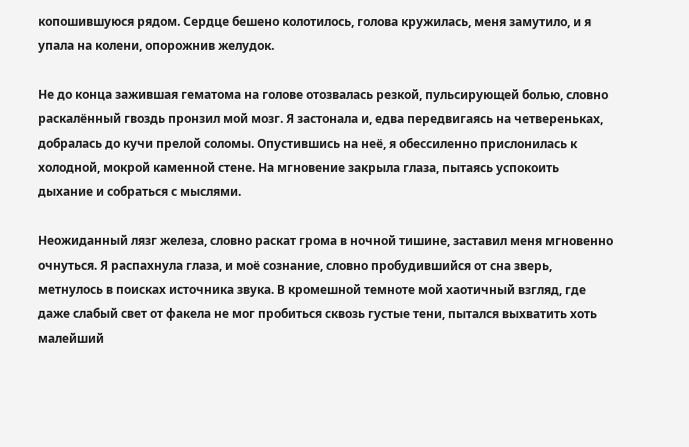копошившуюся рядом. Сердце бешено колотилось, голова кружилась, меня замутило, и я упала на колени, опорожнив желудок.

Не до конца зажившая гематома на голове отозвалась резкой, пульсирующей болью, словно раскалённый гвоздь пронзил мой мозг. Я застонала и, едва передвигаясь на четвереньках, добралась до кучи прелой соломы. Опустившись на неё, я обессиленно прислонилась к холодной, мокрой каменной стене. На мгновение закрыла глаза, пытаясь успокоить дыхание и собраться с мыслями.

Неожиданный лязг железа, словно раскат грома в ночной тишине, заставил меня мгновенно очнуться. Я распахнула глаза, и моё сознание, словно пробудившийся от сна зверь, метнулось в поисках источника звука. В кромешной темноте мой хаотичный взгляд, где даже слабый свет от факела не мог пробиться сквозь густые тени, пытался выхватить хоть малейший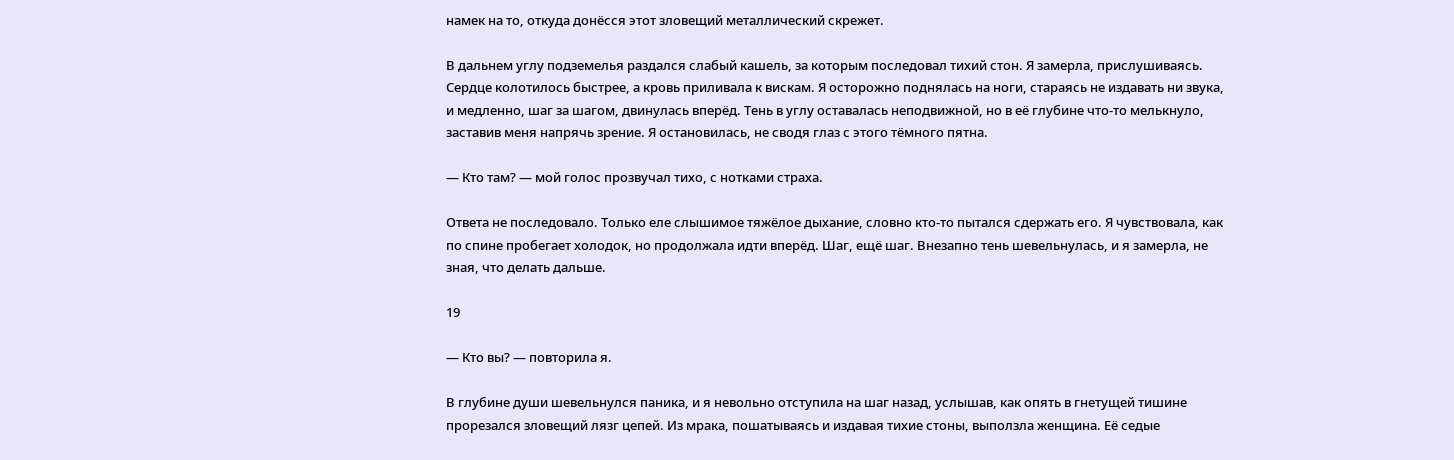намек на то, откуда донёсся этот зловещий металлический скрежет.

В дальнем углу подземелья раздался слабый кашель, за которым последовал тихий стон. Я замерла, прислушиваясь. Сердце колотилось быстрее, а кровь приливала к вискам. Я осторожно поднялась на ноги, стараясь не издавать ни звука, и медленно, шаг за шагом, двинулась вперёд. Тень в углу оставалась неподвижной, но в её глубине что-то мелькнуло, заставив меня напрячь зрение. Я остановилась, не сводя глаз с этого тёмного пятна.

— Кто там? — мой голос прозвучал тихо, с нотками страха.

Ответа не последовало. Только еле слышимое тяжёлое дыхание, словно кто-то пытался сдержать его. Я чувствовала, как по спине пробегает холодок, но продолжала идти вперёд. Шаг, ещё шаг. Внезапно тень шевельнулась, и я замерла, не зная, что делать дальше.

19

— Кто вы? — повторила я.

В глубине души шевельнулся паника, и я невольно отступила на шаг назад, услышав, как опять в гнетущей тишине прорезался зловещий лязг цепей. Из мрака, пошатываясь и издавая тихие стоны, выползла женщина. Её седые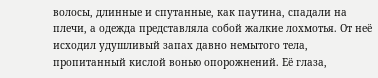волосы, длинные и спутанные, как паутина, спадали на плечи, а одежда представляла собой жалкие лохмотья. От неё исходил удушливый запах давно немытого тела, пропитанный кислой вонью опорожнений. Её глаза,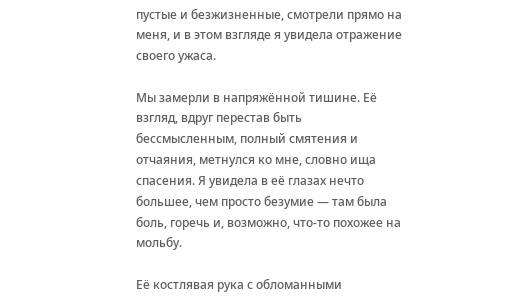пустые и безжизненные, смотрели прямо на меня, и в этом взгляде я увидела отражение своего ужаса.

Мы замерли в напряжённой тишине. Её взгляд, вдруг перестав быть бессмысленным, полный смятения и отчаяния, метнулся ко мне, словно ища спасения. Я увидела в её глазах нечто большее, чем просто безумие — там была боль, горечь и, возможно, что-то похожее на мольбу.

Её костлявая рука с обломанными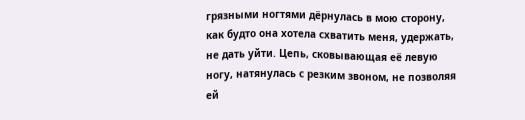грязными ногтями дёрнулась в мою сторону, как будто она хотела схватить меня, удержать, не дать уйти. Цепь, сковывающая её левую ногу, натянулась с резким звоном, не позволяя ей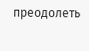преодолеть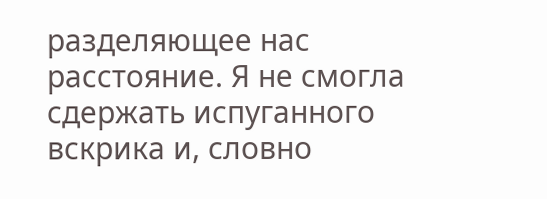разделяющее нас расстояние. Я не смогла сдержать испуганного вскрика и, словно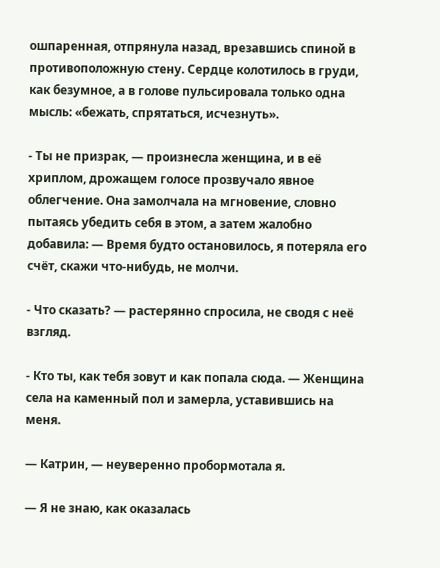ошпаренная, отпрянула назад, врезавшись спиной в противоположную стену. Сердце колотилось в груди, как безумное, а в голове пульсировала только одна мысль: «бежать, спрятаться, исчезнуть».

- Ты не призрак, — произнесла женщина, и в её хриплом, дрожащем голосе прозвучало явное облегчение. Она замолчала на мгновение, словно пытаясь убедить себя в этом, а затем жалобно добавила: — Время будто остановилось, я потеряла его счёт, скажи что-нибудь, не молчи.

- Что сказать? — растерянно спросила, не сводя с неё взгляд.

- Кто ты, как тебя зовут и как попала сюда. — Женщина села на каменный пол и замерла, уставившись на меня.

— Катрин, — неуверенно пробормотала я.

— Я не знаю, как оказалась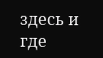здесь и где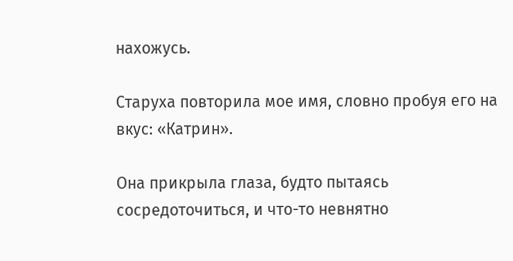нахожусь.

Старуха повторила мое имя, словно пробуя его на вкус: «Катрин».

Она прикрыла глаза, будто пытаясь сосредоточиться, и что-то невнятно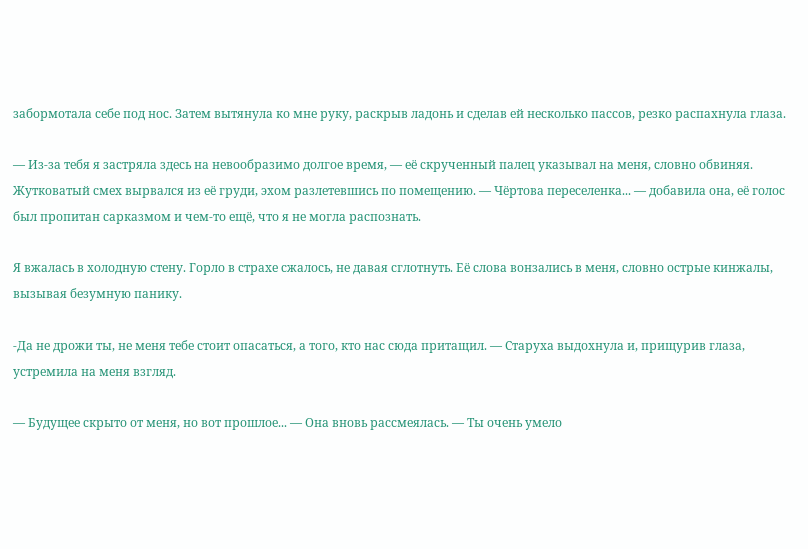забормотала себе под нос. Затем вытянула ко мне руку, раскрыв ладонь и сделав ей несколько пассов, резко распахнула глаза.

— Из-за тебя я застряла здесь на невообразимо долгое время, — её скрученный палец указывал на меня, словно обвиняя. Жутковатый смех вырвался из её груди, эхом разлетевшись по помещению. — Чёртова переселенка... — добавила она, её голос был пропитан сарказмом и чем-то ещё, что я не могла распознать.

Я вжалась в холодную стену. Горло в страхе сжалось, не давая сглотнуть. Её слова вонзались в меня, словно острые кинжалы, вызывая безумную панику.

-Да не дрожи ты, не меня тебе стоит опасаться, а того, кто нас сюда притащил. — Старуха выдохнула и, прищурив глаза, устремила на меня взгляд.

— Будущее скрыто от меня, но вот прошлое... — Она вновь рассмеялась. — Ты очень умело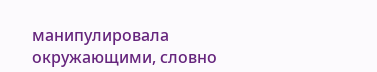манипулировала окружающими, словно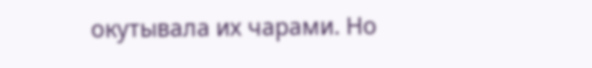окутывала их чарами. Но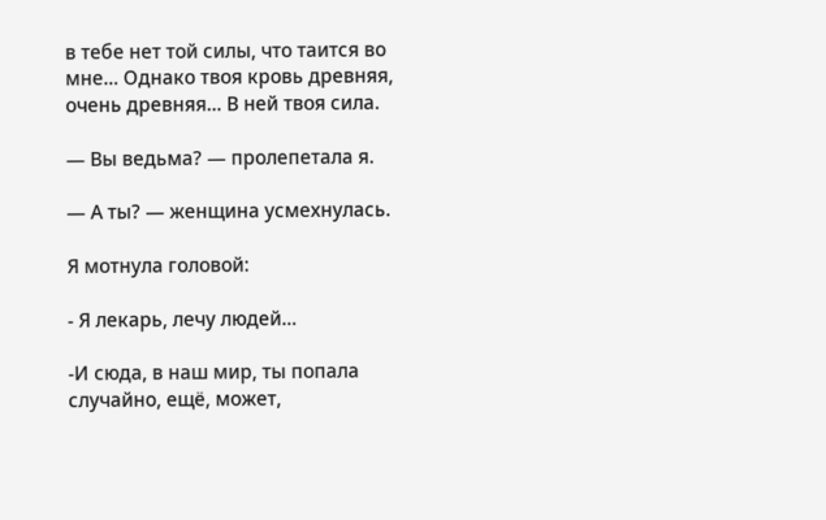в тебе нет той силы, что таится во мне... Однако твоя кровь древняя, очень древняя... В ней твоя сила.

— Вы ведьма? — пролепетала я.

— А ты? — женщина усмехнулась.

Я мотнула головой:

- Я лекарь, лечу людей...

-И сюда, в наш мир, ты попала случайно, ещё, может,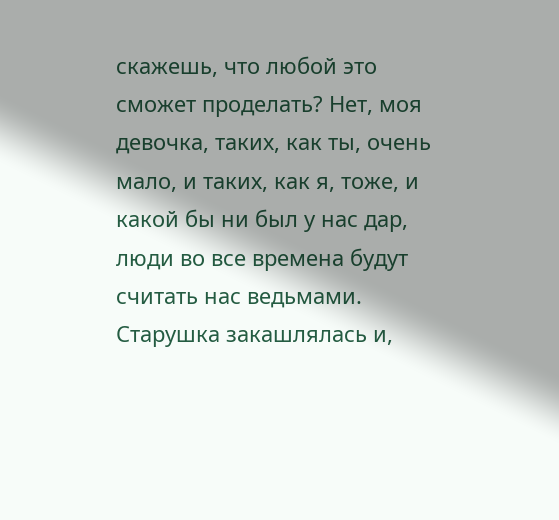скажешь, что любой это сможет проделать? Нет, моя девочка, таких, как ты, очень мало, и таких, как я, тоже, и какой бы ни был у нас дар, люди во все времена будут считать нас ведьмами. Старушка закашлялась и,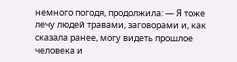немного погодя, продолжила: — Я тоже лечу людей травами, заговорами и, как сказала ранее, могу видеть прошлое человека и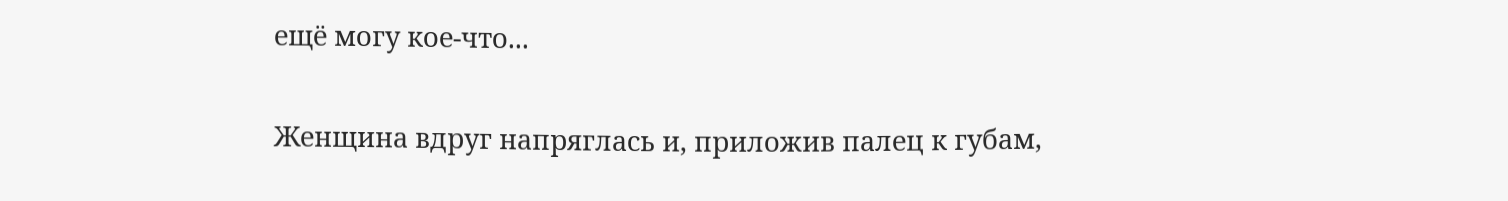ещё могу кое-что...

Женщина вдруг напряглась и, приложив палец к губам,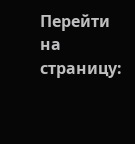Перейти на страницу: